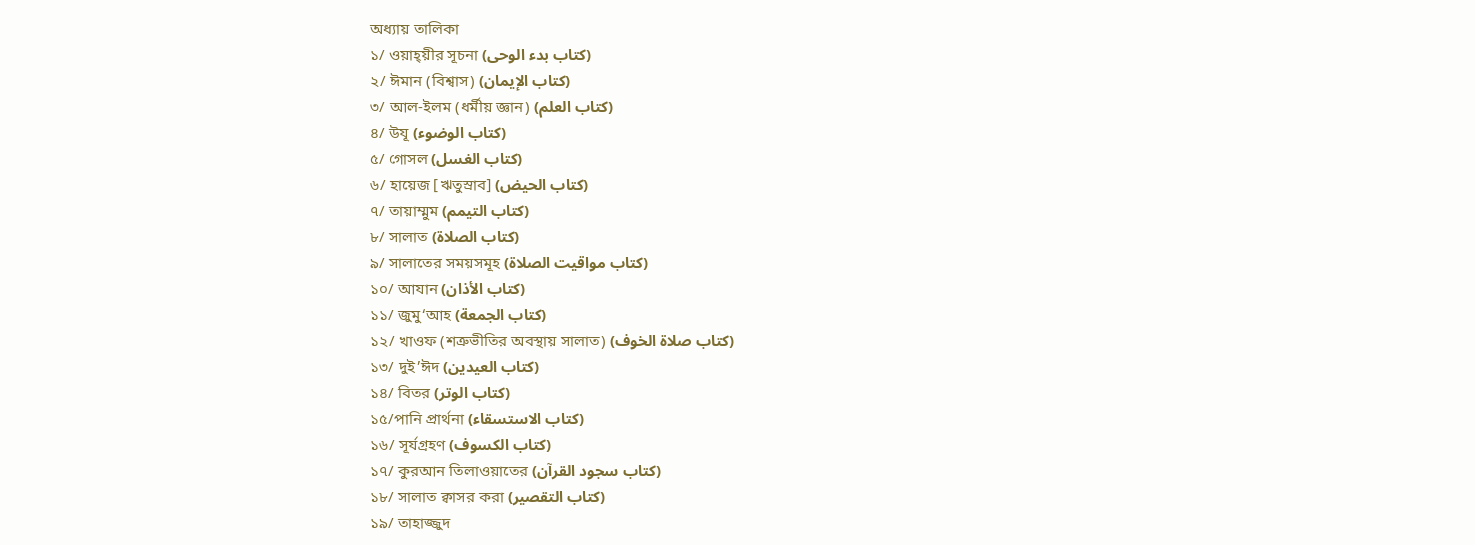অধ্যায় তালিকা
১/ ওয়াহ্‌য়ীর সূচনা (كتاب بدء الوحى)
২/ ঈমান (বিশ্বাস) (كتاب الإيمان)
৩/ আল-ইলম (ধর্মীয় জ্ঞান) (كتاب العلم)
৪/ উযূ (كتاب الوضوء)
৫/ গোসল (كتاب الغسل)
৬/ হায়েজ [ঋতুস্রাব] (كتاب الحيض)
৭/ তায়াম্মুম (كتاب التيمم)
৮/ সালাত (كتاب الصلاة)
৯/ সালাতের সময়সমূহ (كتاب مواقيت الصلاة)
১০/ আযান (كتاب الأذان)
১১/ জুমু‘আহ (كتاب الجمعة)
১২/ খাওফ (শত্রুভীতির অবস্থায় সালাত) (كتاب صلاة الخوف)
১৩/ দুই’ঈদ (كتاب العيدين)
১৪/ বিতর (كتاب الوتر)
১৫/পানি প্রার্থনা (كتاب الاستسقاء)
১৬/ সূর্যগ্রহণ (كتاب الكسوف)
১৭/ কুরআন তিলাওয়াতের (كتاب سجود القرآن)
১৮/ সালাত ক্বাসর করা (كتاب التقصير)
১৯/ তাহাজ্জুদ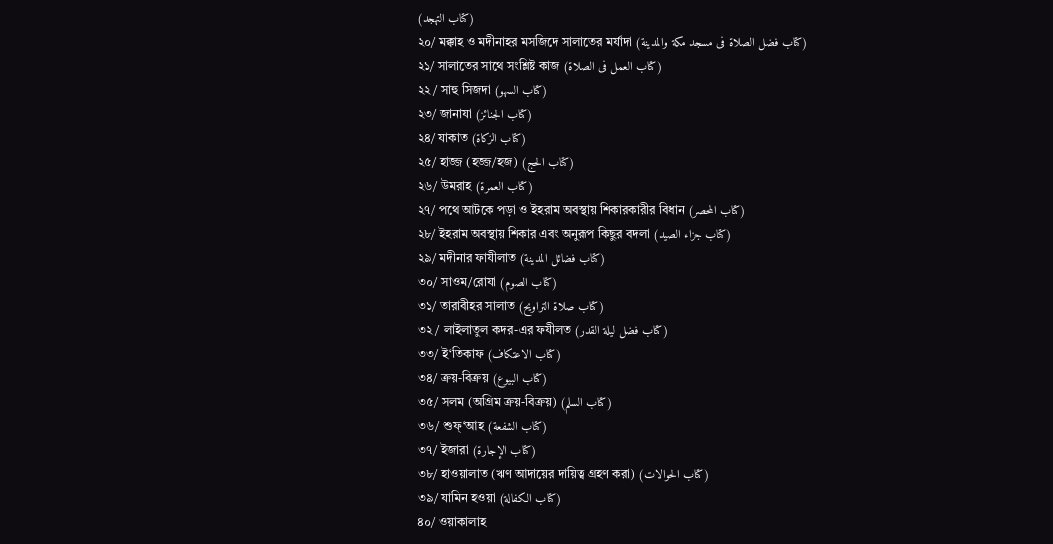(كتاب التهجد)
২০/ মক্কাহ ও মদীনাহর মসজিদে সালাতের মর্যাদা (كتاب فضل الصلاة فى مسجد مكة والمدينة)
২১/ সালাতের সাথে সংশ্লিষ্ট কাজ (كتاب العمل فى الصلاة)
২২/ সাহু সিজদা (كتاب السهو)
২৩/ জানাযা (كتاب الجنائز)
২৪/ যাকাত (كتاب الزكاة)
২৫/ হাজ্জ (হজ্জ/হজ) (كتاب الحج)
২৬/ উমরাহ (كتاب العمرة)
২৭/ পথে আটকে পড়া ও ইহরাম অবস্থায় শিকারকারীর বিধান (كتاب المحصر)
২৮/ ইহরাম অবস্থায় শিকার এবং অনুরূপ কিছুর বদলা (كتاب جزاء الصيد)
২৯/ মদীনার ফাযীলাত (كتاب فضائل المدينة)
৩০/ সাওম/রোযা (كتاب الصوم)
৩১/ তারাবীহর সালাত (كتاب صلاة التراويح)
৩২/ লাইলাতুল কদর-এর ফযীলত (كتاب فضل ليلة القدر)
৩৩/ ই‘তিকাফ (كتاب الاعتكاف)
৩৪/ ক্রয়-বিক্রয় (كتاب البيوع)
৩৫/ সলম (অগ্রিম ক্রয়-বিক্রয়) (كتاب السلم)
৩৬/ শুফ্‘আহ (كتاب الشفعة)
৩৭/ ইজারা (كتاب الإجارة)
৩৮/ হাওয়ালাত (ঋণ আদায়ের দায়িত্ব গ্রহণ করা) (كتاب الحوالات)
৩৯/ যামিন হওয়া (كتاب الكفالة)
৪০/ ওয়াকালাহ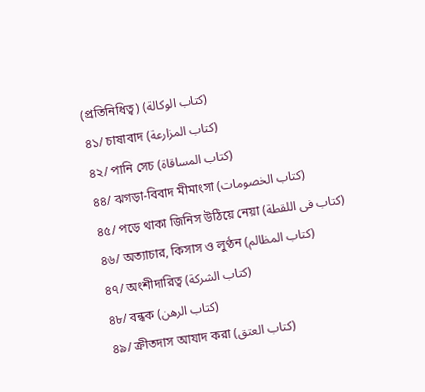(প্রতিনিধিত্ব) (كتاب الوكالة)
৪১/ চাষাবাদ (كتاب المزارعة)
৪২/ পানি সেচ (كتاب المساقاة)
৪৪/ ঝগড়া-বিবাদ মীমাংসা (كتاب الخصومات)
৪৫/ পড়ে থাকা জিনিস উঠিয়ে নেয়া (كتاب فى اللقطة)
৪৬/ অত্যাচার, কিসাস ও লুণ্ঠন (كتاب المظالم)
৪৭/ অংশীদারিত্ব (كتاب الشركة)
৪৮/ বন্ধক (كتاب الرهن)
৪৯/ ক্রীতদাস আযাদ করা (كتاب العتق)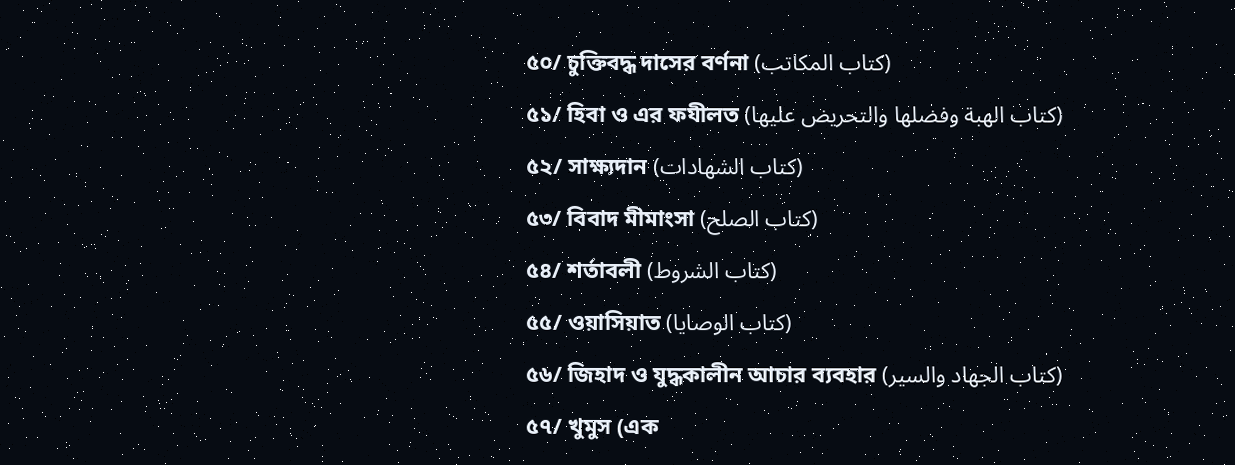৫০/ চুক্তিবদ্ধ দাসের বর্ণনা (كتاب المكاتب)
৫১/ হিবা ও এর ফযীলত (كتاب الهبة وفضلها والتحريض عليها)
৫২/ সাক্ষ্যদান (كتاب الشهادات)
৫৩/ বিবাদ মীমাংসা (كتاب الصلح)
৫৪/ শর্তাবলী (كتاب الشروط)
৫৫/ ওয়াসিয়াত (كتاب الوصايا)
৫৬/ জিহাদ ও যুদ্ধকালীন আচার ব্যবহার (كتاب الجهاد والسير)
৫৭/ খুমুস (এক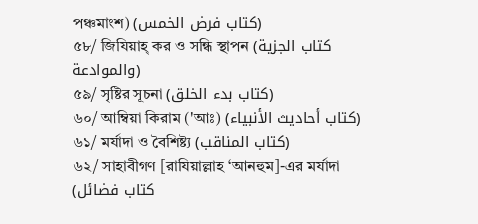পঞ্চমাংশ) (كتاب فرض الخمس)
৫৮/ জিযিয়াহ্‌ কর ও সন্ধি স্থাপন (كتاب الجزية والموادعة)
৫৯/ সৃষ্টির সূচনা (كتاب بدء الخلق)
৬০/ আম্বিয়া কিরাম ('আঃ) (كتاب أحاديث الأنبياء)
৬১/ মর্যাদা ও বৈশিষ্ট্য (كتاب المناقب)
৬২/ সাহাবীগণ [রাযিয়াল্লাহ ‘আনহুম]-এর মর্যাদা (كتاب فضائل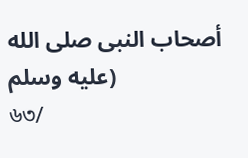أصحاب النبى صلى الله عليه وسلم)
৬৩/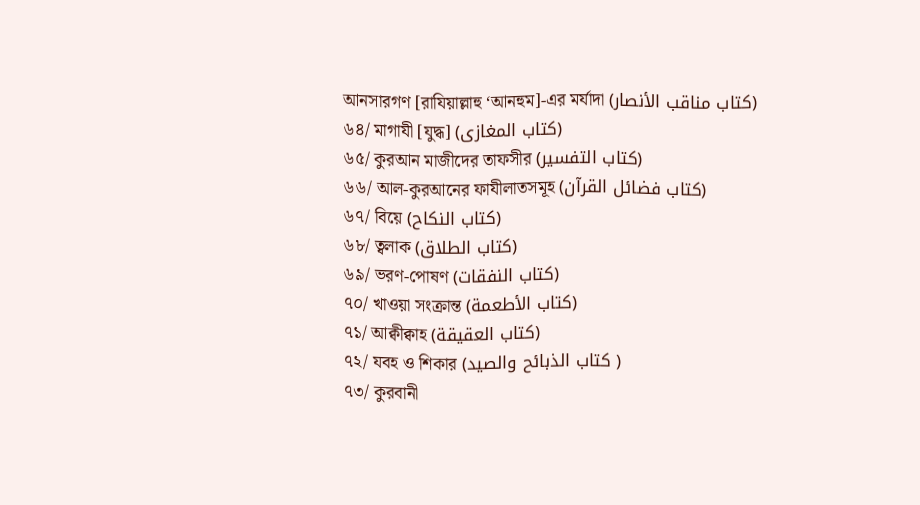আনসারগণ [রাযিয়াল্লাহু ‘আনহুম]-এর মর্যাদা (كتاب مناقب الأنصار)
৬৪/ মাগাযী [যুদ্ধ] (كتاب المغازى)
৬৫/ কুরআন মাজীদের তাফসীর (كتاب التفسير)
৬৬/ আল-কুরআনের ফাযীলাতসমূহ (كتاب فضائل القرآن)
৬৭/ বিয়ে (كتاب النكاح)
৬৮/ ত্বলাক (كتاب الطلاق)
৬৯/ ভরণ-পোষণ (كتاب النفقات)
৭০/ খাওয়া সংক্রান্ত (كتاب الأطعمة)
৭১/ আক্বীক্বাহ (كتاب العقيقة)
৭২/ যবহ ও শিকার (كتاب الذبائح والصيد )
৭৩/ কুরবানী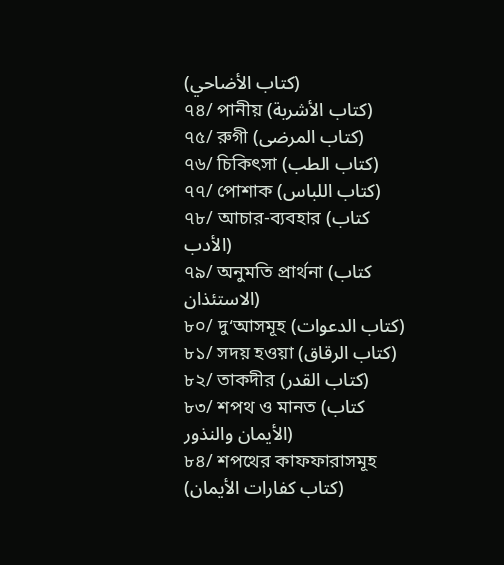(كتاب الأضاحي)
৭৪/ পানীয় (كتاب الأشربة)
৭৫/ রুগী (كتاب المرضى)
৭৬/ চিকিৎসা (كتاب الطب)
৭৭/ পোশাক (كتاب اللباس)
৭৮/ আচার-ব্যবহার (كتاب الأدب)
৭৯/ অনুমতি প্রার্থনা (كتاب الاستئذان)
৮০/ দু‘আসমূহ (كتاب الدعوات)
৮১/ সদয় হওয়া (كتاب الرقاق)
৮২/ তাকদীর (كتاب القدر)
৮৩/ শপথ ও মানত (كتاب الأيمان والنذور)
৮৪/ শপথের কাফফারাসমূহ (كتاب كفارات الأيمان)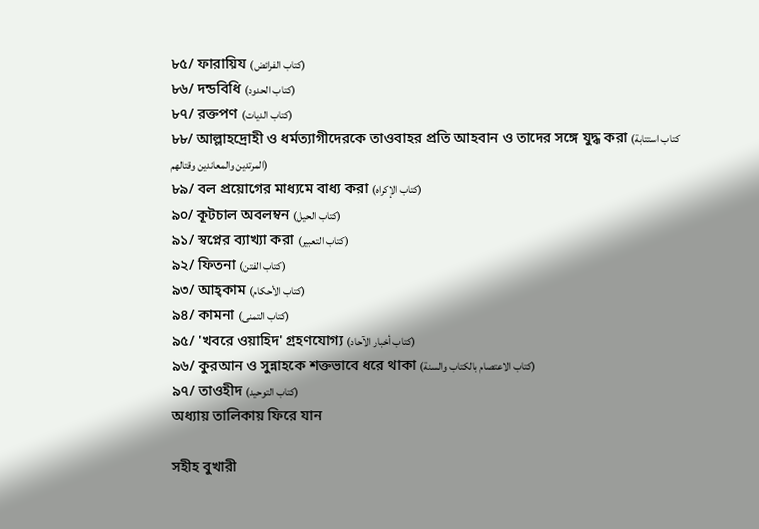৮৫/ ফারায়িয (كتاب الفرائض)
৮৬/ দন্ডবিধি (كتاب الحدود)
৮৭/ রক্তপণ (كتاب الديات)
৮৮/ আল্লাহদ্রোহী ও ধর্মত্যাগীদেরকে তাওবাহর প্রতি আহবান ও তাদের সঙ্গে যুদ্ধ করা (كتاب استتابة المرتدين والمعاندين وقتالهم)
৮৯/ বল প্রয়োগের মাধ্যমে বাধ্য করা (كتاب الإكراه)
৯০/ কূটচাল অবলম্বন (كتاب الحيل)
৯১/ স্বপ্নের ব্যাখ্যা করা (كتاب التعبير)
৯২/ ফিতনা (كتاب الفتن)
৯৩/ আহ্‌কাম (كتاب الأحكام)
৯৪/ কামনা (كتاب التمنى)
৯৫/ 'খবরে ওয়াহিদ' গ্রহণযোগ্য (كتاب أخبار الآحاد)
৯৬/ কুরআন ও সুন্নাহকে শক্তভাবে ধরে থাকা (كتاب الاعتصام بالكتاب والسنة)
৯৭/ তাওহীদ (كتاب التوحيد)
অধ্যায় তালিকায় ফিরে যান

সহীহ বুখারী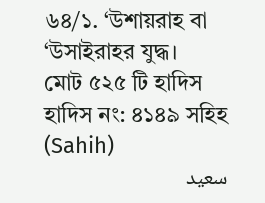৬৪/১. ‘উশায়রাহ বা ‘উসাইরাহর যুদ্ধ।
মোট ৫২৫ টি হাদিস
হাদিস নং: ৪১৪৯ সহিহ (Sahih)
سعيد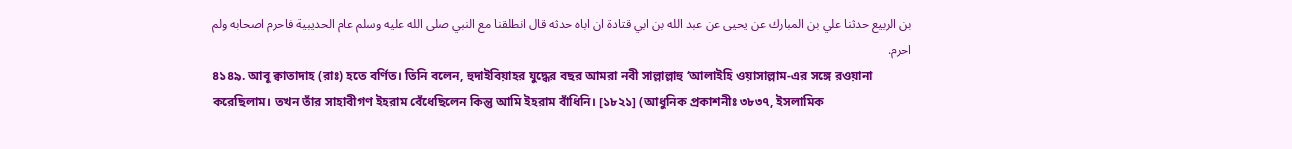بن الربيع حدثنا علي بن المبارك عن يحيى عن عبد الله بن ابي قتادة ان اباه حدثه قال انطلقنا مع النبي صلى الله عليه وسلم عام الحديبية فاحرم اصحابه ولم احرم.
৪১৪৯. আবূ ক্বাতাদাহ (রাঃ) হতে বর্ণিত। তিনি বলেন, হুদাইবিয়াহর যুদ্ধের বছর আমরা নবী সাল্লাল্লাহু ‘আলাইহি ওয়াসাল্লাম-এর সঙ্গে রওয়ানা করেছিলাম। তখন তাঁর সাহাবীগণ ইহরাম বেঁধেছিলেন কিন্তু আমি ইহরাম বাঁধিনি। [১৮২১] (আধুনিক প্রকাশনীঃ ৩৮৩৭, ইসলামিক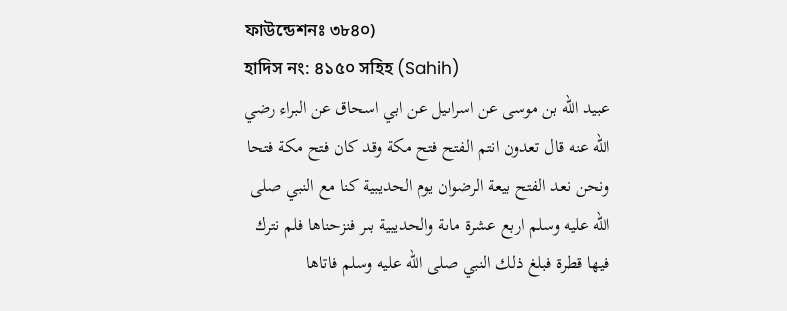ফাউন্ডেশনঃ ৩৮৪০)
হাদিস নং: ৪১৫০ সহিহ (Sahih)
عبيد الله بن موسى عن اسراىيل عن ابي اسحاق عن البراء رضي الله عنه قال تعدون انتم الفتح فتح مكة وقد كان فتح مكة فتحا ونحن نعد الفتح بيعة الرضوان يوم الحديبية كنا مع النبي صلى الله عليه وسلم اربع عشرة ماىة والحديبية بىر فنزحناها فلم نترك فيها قطرة فبلغ ذلك النبي صلى الله عليه وسلم فاتاها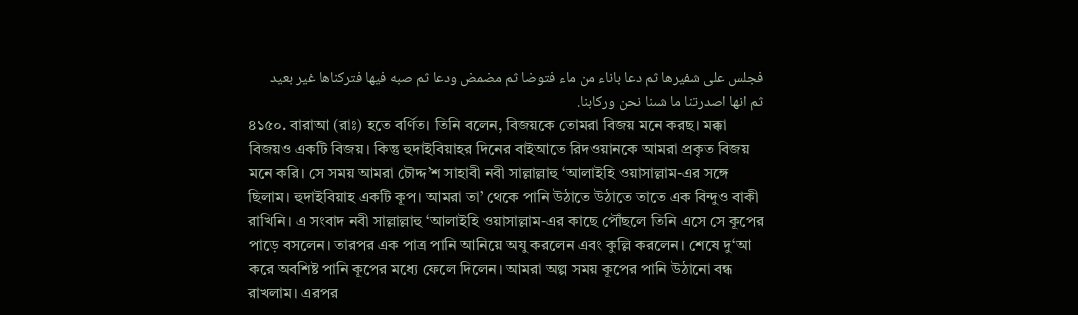فجلس على شفيرها ثم دعا باناء من ماء فتوضا ثم مضمض ودعا ثم صبه فيها فتركناها غير بعيد ثم انها اصدرتنا ما شىنا نحن وركابنا.
৪১৫০. বারাআ (রাঃ) হতে বর্ণিত। তিনি বলেন, বিজয়কে তোমরা বিজয় মনে করছ। মক্কা বিজয়ও একটি বিজয়। কিন্তু হুদাইবিয়াহর দিনের বাইআতে রিদওয়ানকে আমরা প্রকৃত বিজয় মনে করি। সে সময় আমরা চৌদ্দ’শ সাহাবী নবী সাল্লাল্লাহু ‘আলাইহি ওয়াসাল্লাম-এর সঙ্গে ছিলাম। হুদাইবিয়াহ একটি কূপ। আমরা তা’ থেকে পানি উঠাতে উঠাতে তাতে এক বিন্দুও বাকী রাখিনি। এ সংবাদ নবী সাল্লাল্লাহু ‘আলাইহি ওয়াসাল্লাম-এর কাছে পৌঁছলে তিনি এসে সে কূপের পাড়ে বসলেন। তারপর এক পাত্র পানি আনিয়ে অযু করলেন এবং কুল্লি করলেন। শেষে দু‘আ করে অবশিষ্ট পানি কূপের মধ্যে ফেলে দিলেন। আমরা অল্প সময় কূপের পানি উঠানো বন্ধ রাখলাম। এরপর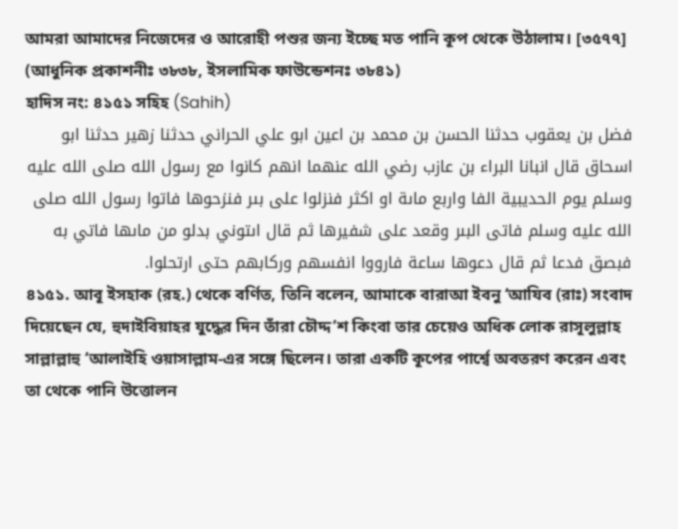আমরা আমাদের নিজেদের ও আরোহী পশুর জন্য ইচ্ছে মত পানি কূপ থেকে উঠালাম। [৩৫৭৭] (আধুনিক প্রকাশনীঃ ৩৮৩৮, ইসলামিক ফাউন্ডেশনঃ ৩৮৪১)
হাদিস নং: ৪১৫১ সহিহ (Sahih)
فضل بن يعقوب حدثنا الحسن بن محمد بن اعين ابو علي الحراني حدثنا زهير حدثنا ابو اسحاق قال انبانا البراء بن عازب رضي الله عنهما انهم كانوا مع رسول الله صلى الله عليه وسلم يوم الحديبية الفا واربع ماىة او اكثر فنزلوا على بىر فنزحوها فاتوا رسول الله صلى الله عليه وسلم فاتى البىر وقعد على شفيرها ثم قال اىتوني بدلو من ماىها فاتي به فبصق فدعا ثم قال دعوها ساعة فارووا انفسهم وركابهم حتى ارتحلوا.
৪১৫১. আবূ ইসহাক (রহ.) থেকে বর্ণিত, তিনি বলেন, আমাকে বারাআ ইবনু ‘আযিব (রাঃ) সংবাদ দিয়েছেন যে, হুদাইবিয়াহর যুদ্ধের দিন তাঁরা চৌদ্দ’শ কিংবা তার চেয়েও অধিক লোক রাসূলুল্লাহ সাল্লাল্লাহু ‘আলাইহি ওয়াসাল্লাম-এর সঙ্গে ছিলেন। তারা একটি কূপের পার্শ্বে অবতরণ করেন এবং তা থেকে পানি উত্তোলন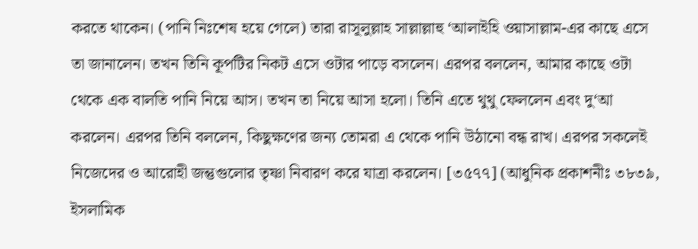করতে থাকেন। (পানি নিঃশেষ হয়ে গেলে) তারা রাসূলুল্লাহ সাল্লাল্লাহু ‘আলাইহি ওয়াসাল্লাম-এর কাছে এসে তা জানালেন। তখন তিনি কূপটির নিকট এসে ওটার পাড়ে বসলেন। এরপর বললেন, আমার কাছে ওটা থেকে এক বালতি পানি নিয়ে আস। তখন তা নিয়ে আসা হলো। তিনি এতে থুথু ফেললেন এবং দু‘আ করলেন। এরপর তিনি বললেন, কিছুক্ষণের জন্য তোমরা এ থেকে পানি উঠানো বন্ধ রাখ। এরপর সকলেই নিজেদের ও আরোহী জন্তুগুলোর তৃষ্ণা নিবারণ করে যাত্রা করলেন। [৩৫৭৭] (আধুনিক প্রকাশনীঃ ৩৮৩৯, ইসলামিক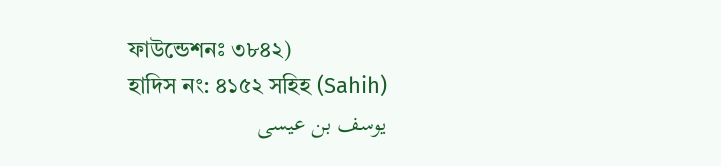ফাউন্ডেশনঃ ৩৮৪২)
হাদিস নং: ৪১৫২ সহিহ (Sahih)
يوسف بن عيسى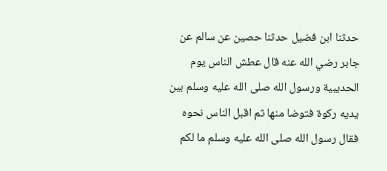حدثنا ابن فضيل حدثنا حصين عن سالم عن جابر رضي الله عنه قال عطش الناس يوم الحديبية ورسول الله صلى الله عليه وسلم بين يديه ركوة فتوضا منها ثم اقبل الناس نحوه فقال رسول الله صلى الله عليه وسلم ما لكم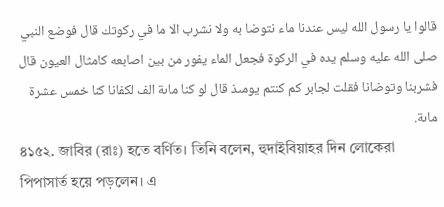قالوا يا رسول الله ليس عندنا ماء نتوضا به ولا نشرب الا ما في ركوتك قال فوضع النبي صلى الله عليه وسلم يده في الركوة فجعل الماء يفور من بين اصابعه كامثال العيون قال فشربنا وتوضانا فقلت لجابر كم كنتم يومىذ قال لو كنا ماىة الف لكفانا كنا خمس عشرة ماىة.
৪১৫২. জাবির (রাঃ) হতে বর্ণিত। তিনি বলেন, হুদাইবিয়াহর দিন লোকেরা পিপাসার্ত হয়ে পড়লেন। এ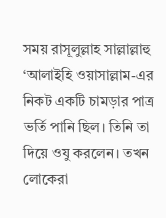সময় রাসূলুল্লাহ সাল্লাল্লাহু ‘আলাইহি ওয়াসাল্লাম-এর নিকট একটি চামড়ার পাত্র ভর্তি পানি ছিল। তিনি তা দিয়ে ওযু করলেন। তখন লোকেরা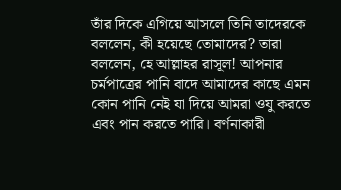তাঁর দিকে এগিয়ে আসলে তিনি তাদেরকে বললেন, কী হয়েছে তোমাদের? তারা বললেন, হে আল্লাহর রাসূল! আপনার চর্মপাত্রের পানি বাদে আমাদের কাছে এমন কোন পানি নেই যা দিয়ে আমরা ওযু করতে এবং পান করতে পারি। বর্ণনাকারী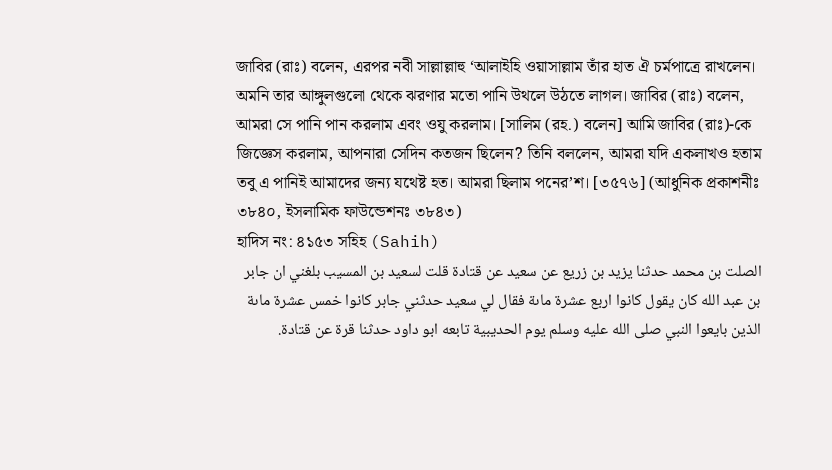জাবির (রাঃ) বলেন, এরপর নবী সাল্লাল্লাহু ‘আলাইহি ওয়াসাল্লাম তাঁর হাত ঐ চর্মপাত্রে রাখলেন। অমনি তার আঙ্গুলগুলো থেকে ঝরণার মতো পানি উথলে উঠতে লাগল। জাবির (রাঃ) বলেন, আমরা সে পানি পান করলাম এবং ওযু করলাম। [সালিম (রহ.) বলেন] আমি জাবির (রাঃ)-কে জিজ্ঞেস করলাম, আপনারা সেদিন কতজন ছিলেন? তিনি বললেন, আমরা যদি একলাখও হতাম তবু এ পানিই আমাদের জন্য যথেষ্ট হত। আমরা ছিলাম পনের’শ। [৩৫৭৬] (আধুনিক প্রকাশনীঃ ৩৮৪০, ইসলামিক ফাউন্ডেশনঃ ৩৮৪৩)
হাদিস নং: ৪১৫৩ সহিহ (Sahih)
الصلت بن محمد حدثنا يزيد بن زريع عن سعيد عن قتادة قلت لسعيد بن المسيب بلغني ان جابر بن عبد الله كان يقول كانوا اربع عشرة ماىة فقال لي سعيد حدثني جابر كانوا خمس عشرة ماىة الذين بايعوا النبي صلى الله عليه وسلم يوم الحديبية تابعه ابو داود حدثنا قرة عن قتادة.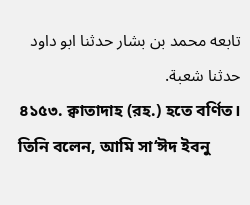تابعه محمد بن بشار حدثنا ابو داود حدثنا شعبة.
৪১৫৩. ক্বাতাদাহ (রহ.) হতে বর্ণিত। তিনি বলেন, আমি সা‘ঈদ ইবনু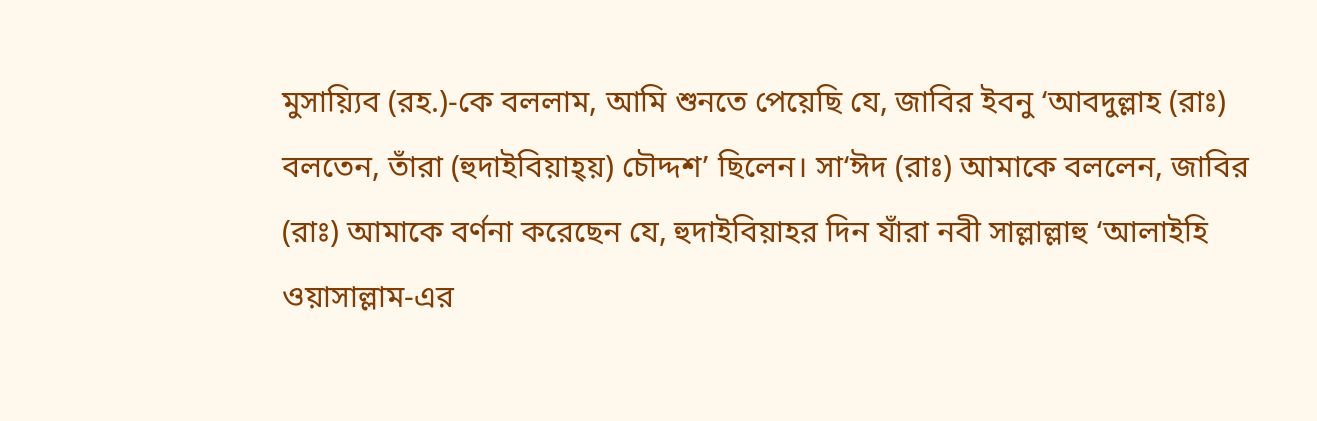মুসায়্যিব (রহ.)-কে বললাম, আমি শুনতে পেয়েছি যে, জাবির ইবনু ‘আবদুল্লাহ (রাঃ) বলতেন, তাঁরা (হুদাইবিয়াহ্য়) চৌদ্দশ’ ছিলেন। সা‘ঈদ (রাঃ) আমাকে বললেন, জাবির (রাঃ) আমাকে বর্ণনা করেছেন যে, হুদাইবিয়াহর দিন যাঁরা নবী সাল্লাল্লাহু ‘আলাইহি ওয়াসাল্লাম-এর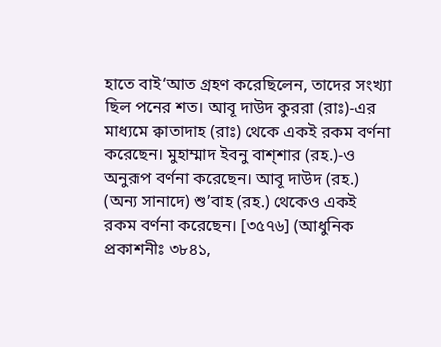হাতে বাই‘আত গ্রহণ করেছিলেন, তাদের সংখ্যা ছিল পনের শত। আবূ দাউদ কুররা (রাঃ)-এর মাধ্যমে ক্বাতাদাহ (রাঃ) থেকে একই রকম বর্ণনা করেছেন। মুহাম্মাদ ইবনু বাশ্শার (রহ.)-ও অনুরূপ বর্ণনা করেছেন। আবূ দাউদ (রহ.) (অন্য সানাদে) শু’বাহ (রহ.) থেকেও একই রকম বর্ণনা করেছেন। [৩৫৭৬] (আধুনিক প্রকাশনীঃ ৩৮৪১,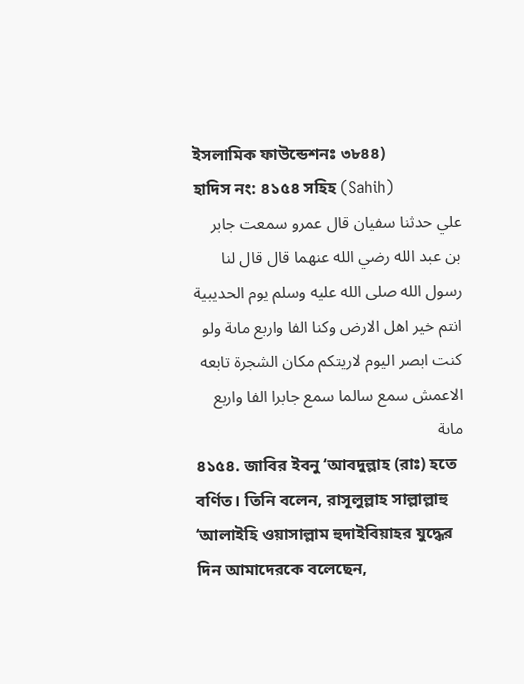ইসলামিক ফাউন্ডেশনঃ ৩৮৪৪)
হাদিস নং: ৪১৫৪ সহিহ (Sahih)
علي حدثنا سفيان قال عمرو سمعت جابر بن عبد الله رضي الله عنهما قال قال لنا رسول الله صلى الله عليه وسلم يوم الحديبية انتم خير اهل الارض وكنا الفا واربع ماىة ولو كنت ابصر اليوم لاريتكم مكان الشجرة تابعه الاعمش سمع سالما سمع جابرا الفا واربع ماىة
৪১৫৪. জাবির ইবনু ‘আবদুল্লাহ (রাঃ) হতে বর্ণিত। তিনি বলেন, রাসূলুল্লাহ সাল্লাল্লাহু ‘আলাইহি ওয়াসাল্লাম হুদাইবিয়াহর যুদ্ধের দিন আমাদেরকে বলেছেন,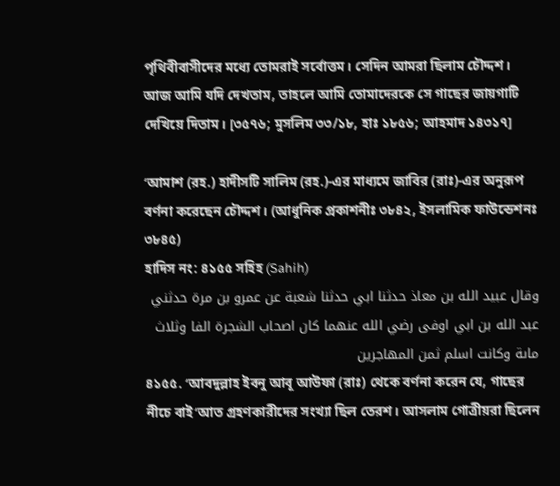পৃথিবীবাসীদের মধ্যে তোমরাই সর্বোত্তম। সেদিন আমরা ছিলাম চৌদ্দশ। আজ আমি যদি দেখতাম, তাহলে আমি তোমাদেরকে সে গাছের জায়গাটি দেখিয়ে দিতাম। [৩৫৭৬; মুসলিম ৩৩/১৮, হাঃ ১৮৫৬; আহমাদ ১৪৩১৭]

‘আমাশ (রহ.) হাদীসটি সালিম (রহ.)-এর মাধ্যমে জাবির (রাঃ)-এর অনুরূপ বর্ণনা করেছেন চৌদ্দশ। (আধুনিক প্রকাশনীঃ ৩৮৪২, ইসলামিক ফাউন্ডেশনঃ ৩৮৪৫)
হাদিস নং: ৪১৫৫ সহিহ (Sahih)
وقال عبيد الله بن معاذ حدثنا ابي حدثنا شعبة عن عمرو بن مرة حدثني عبد الله بن ابي اوفى رضي الله عنهما كان اصحاب الشجرة الفا وثلاث ماىة وكانت اسلم ثمن المهاجرين
৪১৫৫. ‘আবদুল্লাহ ইবনু আবূ আউফা (রাঃ) থেকে বর্ণনা করেন যে, গাছের নীচে বাই‘আত গ্রহণকারীদের সংখ্যা ছিল তেরশ। আসলাম গোত্রীয়রা ছিলেন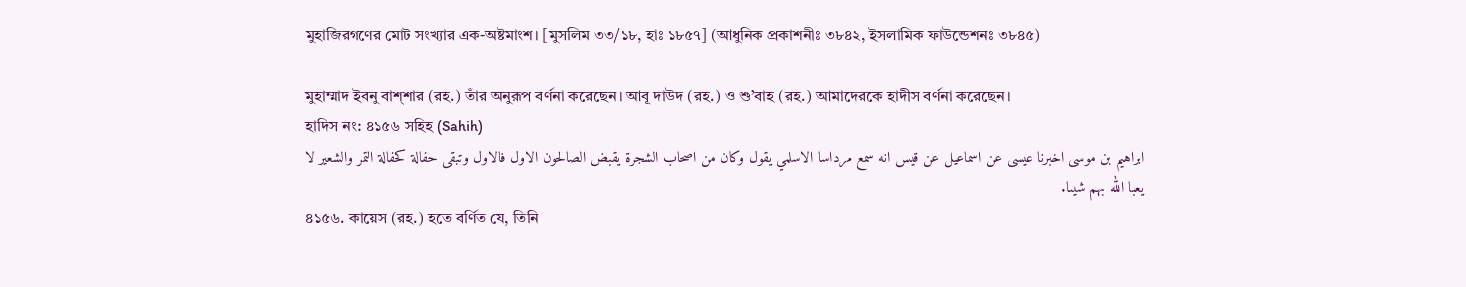মুহাজিরগণের মোট সংখ্যার এক-অষ্টমাংশ। [মুসলিম ৩৩/১৮, হাঃ ১৮৫৭] (আধুনিক প্রকাশনীঃ ৩৮৪২, ইসলামিক ফাউন্ডেশনঃ ৩৮৪৫)

মুহাম্মাদ ইবনু বাশ্শার (রহ.) তাঁর অনুরূপ বর্ণনা করেছেন। আবূ দাউদ (রহ.) ও শু’বাহ (রহ.) আমাদেরকে হাদীস বর্ণনা করেছেন।
হাদিস নং: ৪১৫৬ সহিহ (Sahih)
ابراهيم بن موسى اخبرنا عيسى عن اسماعيل عن قيس انه سمع مرداسا الاسلمي يقول وكان من اصحاب الشجرة يقبض الصالحون الاول فالاول وتبقى حفالة كحفالة التمر والشعير لا يعبا الله بهم شيىا.
৪১৫৬. কায়েস (রহ.) হতে বর্ণিত যে, তিনি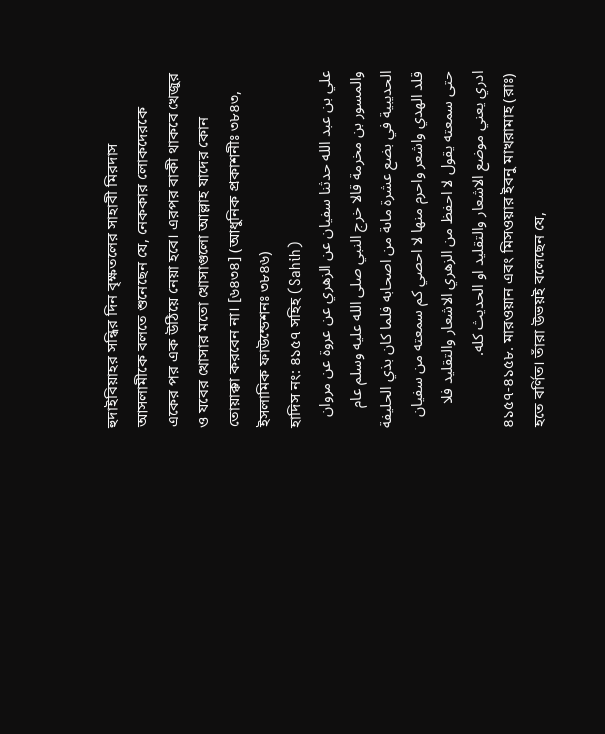হুদাইবিয়াহর সন্ধির দিন বৃক্ষতলের সাহাবী মিরদাস আসলামীকে বলতে শুনেছেন যে, নেককার লোকদেরকে একের পর এক উঠিয়ে নেয়া হবে। এরপর বাকী থাকবে খেজুর ও যবের খোসার মতো খোসাগুলো আল্লাহ যাদের কোন তোয়াক্কা করবেন না। [৬৪৩৪] (আধুনিক প্রকাশনীঃ ৩৮৪৩, ইসলামিক ফাউন্ডেশনঃ ৩৮৪৬)
হাদিস নং: ৪১৫৭ সহিহ (Sahih)
علي بن عبد الله حدثنا سفيان عن الزهري عن عروة عن مروان والمسور بن مخرمة قالا خرج النبي صلى الله عليه وسلم عام الحديبية في بضع عشرة ماىة من اصحابه فلما كان بذي الحليفة قلد الهدي واشعر واحرم منها لا احصي كم سمعته من سفيان حتى سمعته يقول لا احفظ من الزهري الاشعار والتقليد فلا ادري يعني موضع الاشعار والتقليد او الحديث كله.
৪১৫৭-৪১৫৮. মারওয়ান এবং মিসওয়ার ইবনু মাখরামাহ (রাঃ) হতে বর্ণিত। তাঁরা উভয়ই বলেছেন যে,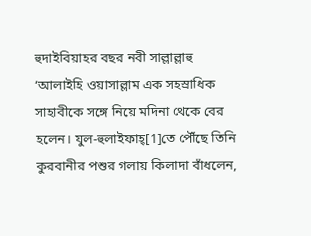হুদাইবিয়াহর বছর নবী সাল্লাল্লাহু ‘আলাইহি ওয়াসাল্লাম এক সহস্রাধিক সাহাবীকে সঙ্গে নিয়ে মদিনা থেকে বের হলেন। যুল-হুলাইফাহ্[1]তে পৌঁছে তিনি কুরবানীর পশুর গলায় কিলাদা বাঁধলেন,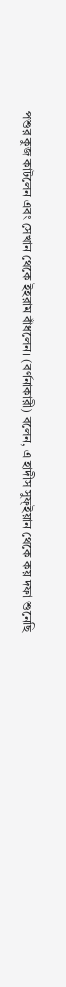পশুর কুজ কাটলেন এবং সেখান থেকে ইহরাম বাঁধলেন। (বর্ণনাকারী) বলেন, এ হাদীস সুফ্ইয়ান থেকে কয় দফা শুনেছি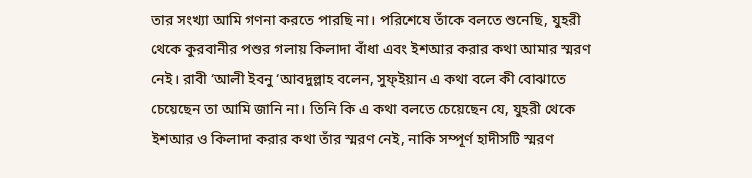তার সংখ্যা আমি গণনা করতে পারছি না। পরিশেষে তাঁকে বলতে শুনেছি, যুহরী থেকে কুরবানীর পশুর গলায় কিলাদা বাঁধা এবং ইশআর করার কথা আমার স্মরণ নেই। রাবী ‘আলী ইবনু ‘আবদুল্লাহ বলেন, সুফ্ইয়ান এ কথা বলে কী বোঝাতে চেয়েছেন তা আমি জানি না। তিনি কি এ কথা বলতে চেয়েছেন যে, যুহরী থেকে ইশআর ও কিলাদা করার কথা তাঁর স্মরণ নেই, নাকি সম্পূর্ণ হাদীসটি স্মরণ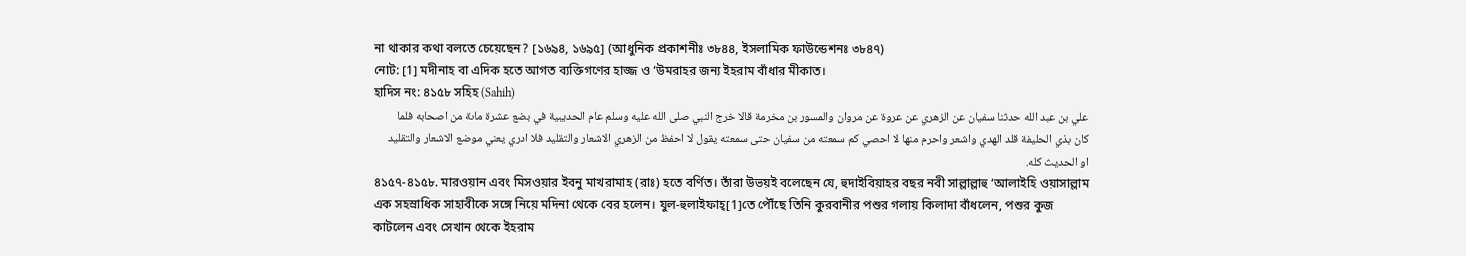না থাকার কথা বলতে চেয়েছেন? [১৬৯৪, ১৬৯৫] (আধুনিক প্রকাশনীঃ ৩৮৪৪, ইসলামিক ফাউন্ডেশনঃ ৩৮৪৭)
নোট: [1] মদীনাহ বা এদিক হতে আগত ব্যক্তিগণের হাজ্জ ও ‘উমরাহর জন্য ইহরাম বাঁধার মীকাত।
হাদিস নং: ৪১৫৮ সহিহ (Sahih)
علي بن عبد الله حدثنا سفيان عن الزهري عن عروة عن مروان والمسور بن مخرمة قالا خرج النبي صلى الله عليه وسلم عام الحديبية في بضع عشرة ماىة من اصحابه فلما كان بذي الحليفة قلد الهدي واشعر واحرم منها لا احصي كم سمعته من سفيان حتى سمعته يقول لا احفظ من الزهري الاشعار والتقليد فلا ادري يعني موضع الاشعار والتقليد او الحديث كله.
৪১৫৭-৪১৫৮. মারওয়ান এবং মিসওয়ার ইবনু মাখরামাহ (রাঃ) হতে বর্ণিত। তাঁরা উভয়ই বলেছেন যে, হুদাইবিয়াহর বছর নবী সাল্লাল্লাহু ‘আলাইহি ওয়াসাল্লাম এক সহস্রাধিক সাহাবীকে সঙ্গে নিয়ে মদিনা থেকে বের হলেন। যুল-হুলাইফাহ্[1]তে পৌঁছে তিনি কুরবানীর পশুর গলায় কিলাদা বাঁধলেন, পশুর কুজ কাটলেন এবং সেখান থেকে ইহরাম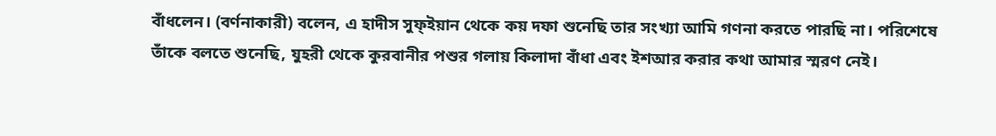বাঁধলেন। (বর্ণনাকারী) বলেন, এ হাদীস সুফ্ইয়ান থেকে কয় দফা শুনেছি তার সংখ্যা আমি গণনা করতে পারছি না। পরিশেষে তাঁকে বলতে শুনেছি, যুহরী থেকে কুরবানীর পশুর গলায় কিলাদা বাঁধা এবং ইশআর করার কথা আমার স্মরণ নেই।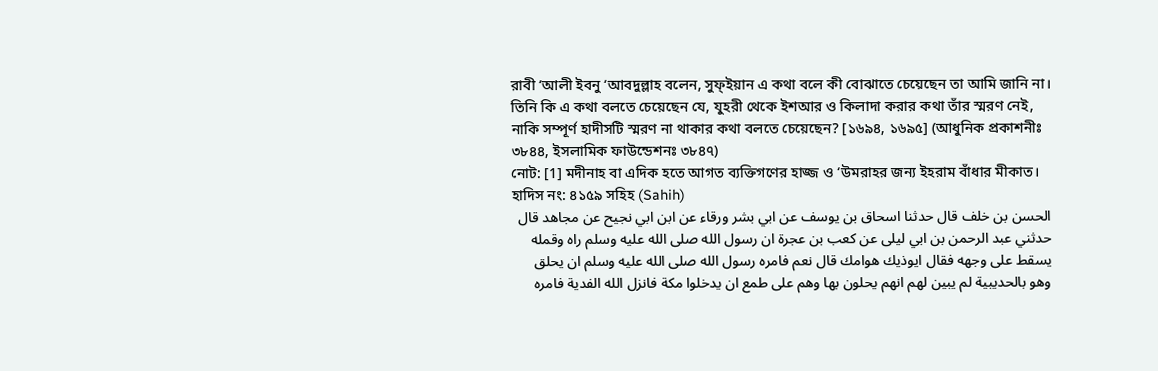রাবী ‘আলী ইবনু ‘আবদুল্লাহ বলেন, সুফ্ইয়ান এ কথা বলে কী বোঝাতে চেয়েছেন তা আমি জানি না। তিনি কি এ কথা বলতে চেয়েছেন যে, যুহরী থেকে ইশআর ও কিলাদা করার কথা তাঁর স্মরণ নেই, নাকি সম্পূর্ণ হাদীসটি স্মরণ না থাকার কথা বলতে চেয়েছেন? [১৬৯৪, ১৬৯৫] (আধুনিক প্রকাশনীঃ ৩৮৪৪, ইসলামিক ফাউন্ডেশনঃ ৩৮৪৭)
নোট: [1] মদীনাহ বা এদিক হতে আগত ব্যক্তিগণের হাজ্জ ও ‘উমরাহর জন্য ইহরাম বাঁধার মীকাত।
হাদিস নং: ৪১৫৯ সহিহ (Sahih)
الحسن بن خلف قال حدثنا اسحاق بن يوسف عن ابي بشر ورقاء عن ابن ابي نجيح عن مجاهد قال حدثني عبد الرحمن بن ابي ليلى عن كعب بن عجرة ان رسول الله صلى الله عليه وسلم راه وقمله يسقط على وجهه فقال ايوذيك هوامك قال نعم فامره رسول الله صلى الله عليه وسلم ان يحلق وهو بالحديبية لم يبين لهم انهم يحلون بها وهم على طمع ان يدخلوا مكة فانزل الله الفدية فامره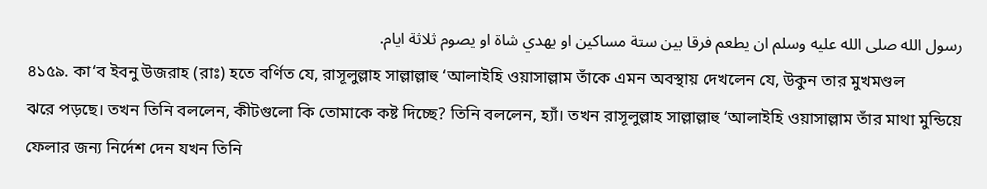رسول الله صلى الله عليه وسلم ان يطعم فرقا بين ستة مساكين او يهدي شاة او يصوم ثلاثة ايام.
৪১৫৯. কা‘ব ইবনু উজরাহ (রাঃ) হতে বর্ণিত যে, রাসূলুল্লাহ সাল্লাল্লাহু ‘আলাইহি ওয়াসাল্লাম তাঁকে এমন অবস্থায় দেখলেন যে, উকুন তার মুখমণ্ডল
ঝরে পড়ছে। তখন তিনি বললেন, কীটগুলো কি তোমাকে কষ্ট দিচ্ছে? তিনি বললেন, হ্যাঁ। তখন রাসূলুল্লাহ সাল্লাল্লাহু ‘আলাইহি ওয়াসাল্লাম তাঁর মাথা মুন্ডিয়ে ফেলার জন্য নির্দেশ দেন যখন তিনি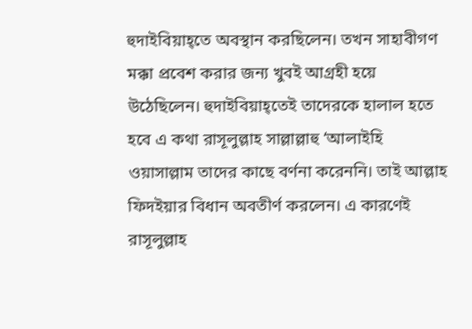হুদাইবিয়াহ্তে অবস্থান করছিলেন। তখন সাহাবীগণ মক্কা প্রবেশ করার জন্য খুবই আগ্রহী হয়ে উঠেছিলেন। হুদাইবিয়াহ্তেই তাদেরকে হালাল হতে হবে এ কথা রাসূলুল্লাহ সাল্লাল্লাহু ‘আলাইহি ওয়াসাল্লাম তাদের কাছে বর্ণনা করেননি। তাই আল্লাহ ফিদইয়ার বিধান অবতীর্ণ করলেন। এ কারণেই রাসূলুল্লাহ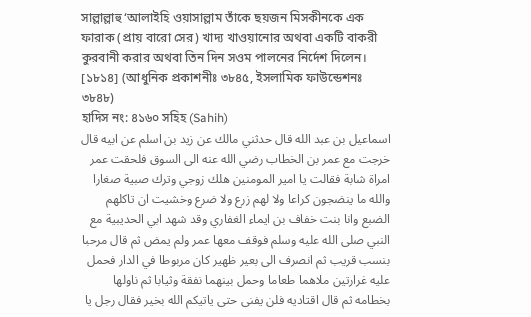সাল্লাল্লাহু ‘আলাইহি ওয়াসাল্লাম তাঁকে ছয়জন মিসকীনকে এক ফারাক (প্রায় বারো সের) খাদ্য খাওয়ানোর অথবা একটি বাকরী কুরবানী করার অথবা তিন দিন সওম পালনের নির্দেশ দিলেন। [১৮১৪] (আধুনিক প্রকাশনীঃ ৩৮৪৫, ইসলামিক ফাউন্ডেশনঃ ৩৮৪৮)
হাদিস নং: ৪১৬০ সহিহ (Sahih)
اسماعيل بن عبد الله قال حدثني مالك عن زيد بن اسلم عن ابيه قال خرجت مع عمر بن الخطاب رضي الله عنه الى السوق فلحقت عمر امراة شابة فقالت يا امير المومنين هلك زوجي وترك صبية صغارا والله ما ينضجون كراعا ولا لهم زرع ولا ضرع وخشيت ان تاكلهم الضبع وانا بنت خفاف بن ايماء الغفاري وقد شهد ابي الحديبية مع النبي صلى الله عليه وسلم فوقف معها عمر ولم يمض ثم قال مرحبا بنسب قريب ثم انصرف الى بعير ظهير كان مربوطا في الدار فحمل عليه غرارتين ملاهما طعاما وحمل بينهما نفقة وثيابا ثم ناولها بخطامه ثم قال اقتاديه فلن يفنى حتى ياتيكم الله بخير فقال رجل يا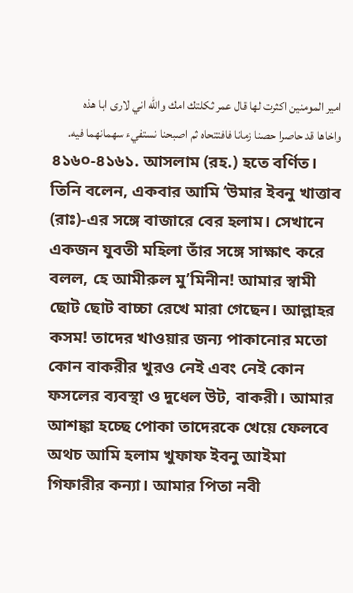امير المومنين اكثرت لها قال عمر ثكلتك امك والله اني لارى ابا هذه واخاها قد حاصرا حصنا زمانا فافتتحاه ثم اصبحنا نستفيء سهمانهما فيه.
৪১৬০-৪১৬১. আসলাম (রহ.) হতে বর্ণিত। তিনি বলেন, একবার আমি ‘উমার ইবনু খাত্তাব (রাঃ)-এর সঙ্গে বাজারে বের হলাম। সেখানে একজন যুবতী মহিলা তাঁর সঙ্গে সাক্ষাৎ করে বলল, হে আমীরুল মু’মিনীন! আমার স্বামী ছোট ছোট বাচ্চা রেখে মারা গেছেন। আল্লাহর কসম! তাদের খাওয়ার জন্য পাকানোর মতো কোন বাকরীর খুরও নেই এবং নেই কোন ফসলের ব্যবস্থা ও দুধেল উট, বাকরী। আমার আশঙ্কা হচ্ছে পোকা তাদেরকে খেয়ে ফেলবে অথচ আমি হলাম খুফাফ ইবনু আইমা গিফারীর কন্যা। আমার পিতা নবী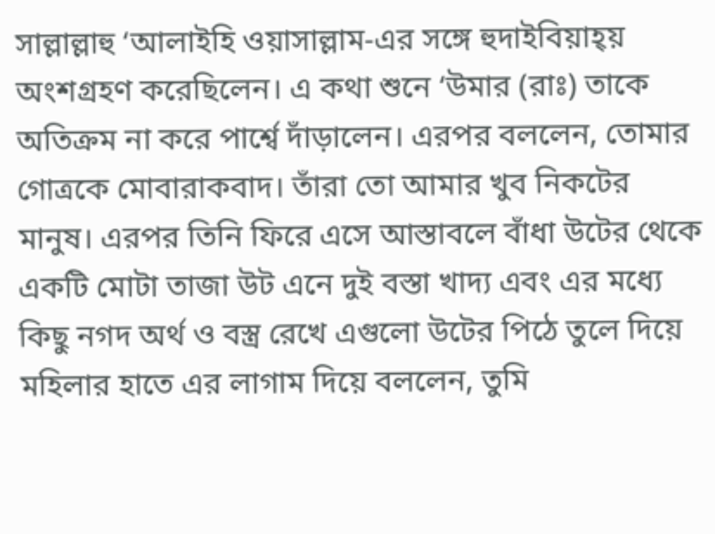সাল্লাল্লাহু ‘আলাইহি ওয়াসাল্লাম-এর সঙ্গে হুদাইবিয়াহ্য় অংশগ্রহণ করেছিলেন। এ কথা শুনে ‘উমার (রাঃ) তাকে অতিক্রম না করে পার্শ্বে দাঁড়ালেন। এরপর বললেন, তোমার গোত্রকে মোবারাকবাদ। তাঁরা তো আমার খুব নিকটের মানুষ। এরপর তিনি ফিরে এসে আস্তাবলে বাঁধা উটের থেকে একটি মোটা তাজা উট এনে দুই বস্তা খাদ্য এবং এর মধ্যে কিছু নগদ অর্থ ও বস্ত্র রেখে এগুলো উটের পিঠে তুলে দিয়ে মহিলার হাতে এর লাগাম দিয়ে বললেন, তুমি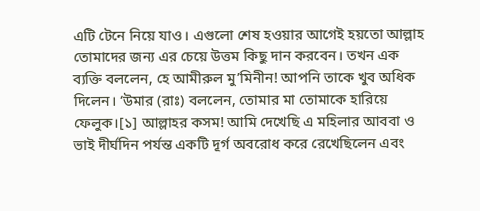এটি টেনে নিয়ে যাও। এগুলো শেষ হওয়ার আগেই হয়তো আল্লাহ তোমাদের জন্য এর চেয়ে উত্তম কিছু দান করবেন। তখন এক ব্যক্তি বললেন, হে আমীরুল মু’মিনীন! আপনি তাকে খুব অধিক দিলেন। ‘উমার (রাঃ) বললেন, তোমার মা তোমাকে হারিয়ে ফেলুক।[১] আল্লাহর কসম! আমি দেখেছি এ মহিলার আববা ও ভাই দীর্ঘদিন পর্যন্ত একটি দূর্গ অবরোধ করে রেখেছিলেন এবং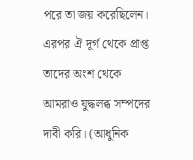পরে তা জয় করেছিলেন। এরপর ঐ দূর্গ থেকে প্রাপ্ত তাদের অংশ থেকে আমরাও যুদ্ধলব্ধ সম্পদের দাবী করি। (আধুনিক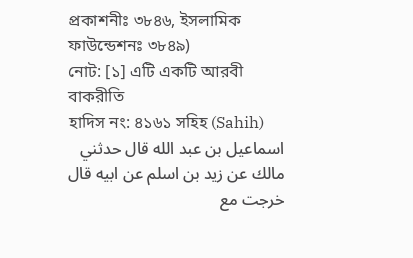প্রকাশনীঃ ৩৮৪৬, ইসলামিক ফাউন্ডেশনঃ ৩৮৪৯)
নোট: [১] এটি একটি আরবী বাকরীতি
হাদিস নং: ৪১৬১ সহিহ (Sahih)
اسماعيل بن عبد الله قال حدثني مالك عن زيد بن اسلم عن ابيه قال خرجت مع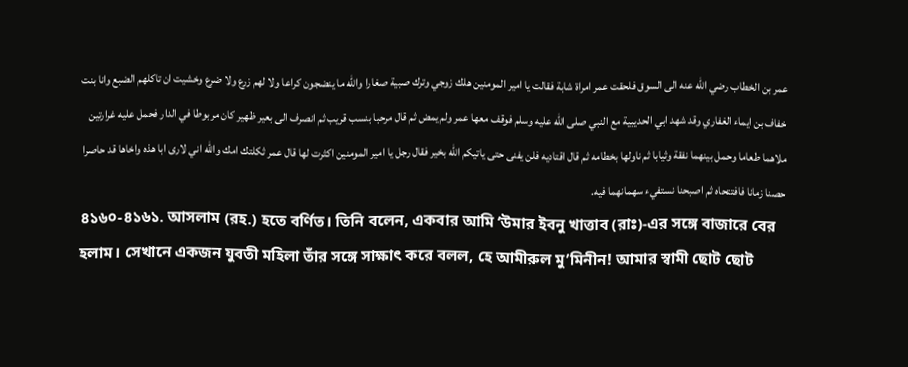عمر بن الخطاب رضي الله عنه الى السوق فلحقت عمر امراة شابة فقالت يا امير المومنين هلك زوجي وترك صبية صغارا والله ما ينضجون كراعا ولا لهم زرع ولا ضرع وخشيت ان تاكلهم الضبع وانا بنت خفاف بن ايماء الغفاري وقد شهد ابي الحديبية مع النبي صلى الله عليه وسلم فوقف معها عمر ولم يمض ثم قال مرحبا بنسب قريب ثم انصرف الى بعير ظهير كان مربوطا في الدار فحمل عليه غرارتين ملاهما طعاما وحمل بينهما نفقة وثيابا ثم ناولها بخطامه ثم قال اقتاديه فلن يفنى حتى ياتيكم الله بخير فقال رجل يا امير المومنين اكثرت لها قال عمر ثكلتك امك والله اني لارى ابا هذه واخاها قد حاصرا حصنا زمانا فافتتحاه ثم اصبحنا نستفيء سهمانهما فيه.
৪১৬০-৪১৬১. আসলাম (রহ.) হতে বর্ণিত। তিনি বলেন, একবার আমি ‘উমার ইবনু খাত্তাব (রাঃ)-এর সঙ্গে বাজারে বের হলাম। সেখানে একজন যুবতী মহিলা তাঁর সঙ্গে সাক্ষাৎ করে বলল, হে আমীরুল মু’মিনীন! আমার স্বামী ছোট ছোট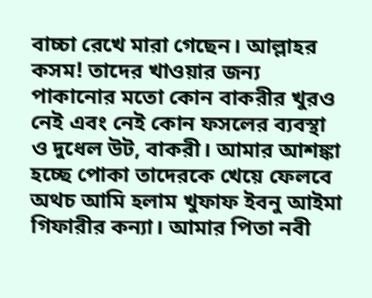বাচ্চা রেখে মারা গেছেন। আল্লাহর কসম! তাদের খাওয়ার জন্য পাকানোর মতো কোন বাকরীর খুরও নেই এবং নেই কোন ফসলের ব্যবস্থা ও দুধেল উট, বাকরী। আমার আশঙ্কা হচ্ছে পোকা তাদেরকে খেয়ে ফেলবে অথচ আমি হলাম খুফাফ ইবনু আইমা গিফারীর কন্যা। আমার পিতা নবী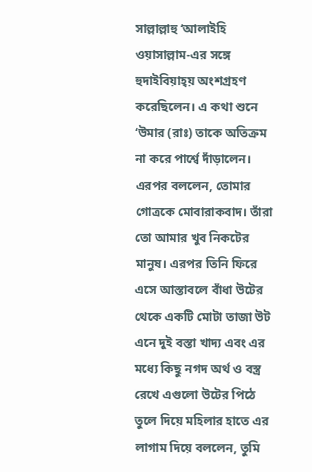সাল্লাল্লাহু ‘আলাইহি ওয়াসাল্লাম-এর সঙ্গে হুদাইবিয়াহ্য় অংশগ্রহণ করেছিলেন। এ কথা শুনে ‘উমার (রাঃ) তাকে অতিক্রম না করে পার্শ্বে দাঁড়ালেন। এরপর বললেন, তোমার গোত্রকে মোবারাকবাদ। তাঁরা তো আমার খুব নিকটের মানুষ। এরপর তিনি ফিরে এসে আস্তাবলে বাঁধা উটের থেকে একটি মোটা তাজা উট এনে দুই বস্তা খাদ্য এবং এর মধ্যে কিছু নগদ অর্থ ও বস্ত্র রেখে এগুলো উটের পিঠে তুলে দিয়ে মহিলার হাতে এর লাগাম দিয়ে বললেন, তুমি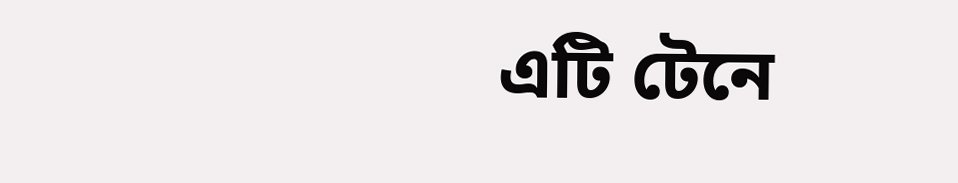এটি টেনে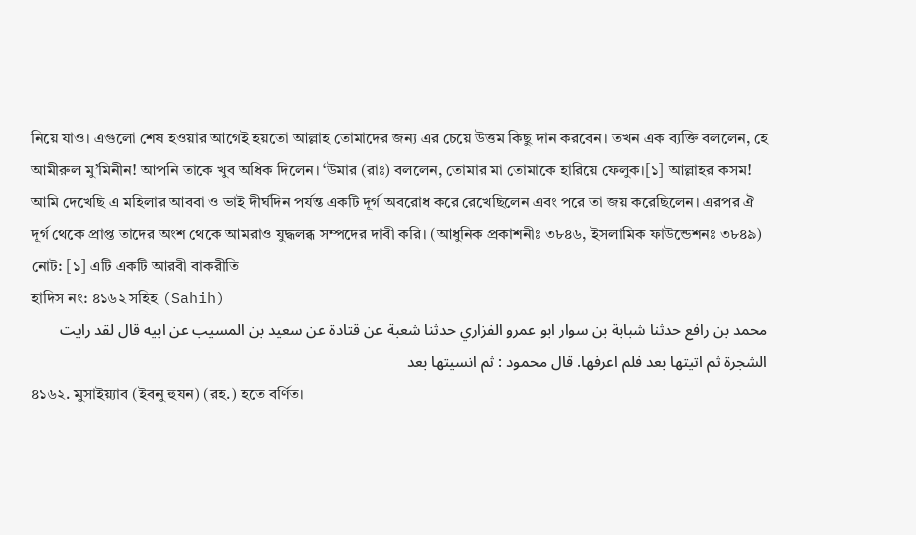নিয়ে যাও। এগুলো শেষ হওয়ার আগেই হয়তো আল্লাহ তোমাদের জন্য এর চেয়ে উত্তম কিছু দান করবেন। তখন এক ব্যক্তি বললেন, হে আমীরুল মু’মিনীন! আপনি তাকে খুব অধিক দিলেন। ‘উমার (রাঃ) বললেন, তোমার মা তোমাকে হারিয়ে ফেলুক।[১] আল্লাহর কসম! আমি দেখেছি এ মহিলার আববা ও ভাই দীর্ঘদিন পর্যন্ত একটি দূর্গ অবরোধ করে রেখেছিলেন এবং পরে তা জয় করেছিলেন। এরপর ঐ দূর্গ থেকে প্রাপ্ত তাদের অংশ থেকে আমরাও যুদ্ধলব্ধ সম্পদের দাবী করি। (আধুনিক প্রকাশনীঃ ৩৮৪৬, ইসলামিক ফাউন্ডেশনঃ ৩৮৪৯)
নোট: [১] এটি একটি আরবী বাকরীতি
হাদিস নং: ৪১৬২ সহিহ (Sahih)
محمد بن رافع حدثنا شبابة بن سوار ابو عمرو الفزاري حدثنا شعبة عن قتادة عن سعيد بن المسيب عن ابيه قال لقد رايت الشجرة ثم اتيتها بعد فلم اعرفها. قال محمود : ثم انسيتها بعد
৪১৬২. মুসাইয়্যাব (ইবনু হুযন) (রহ.) হতে বর্ণিত।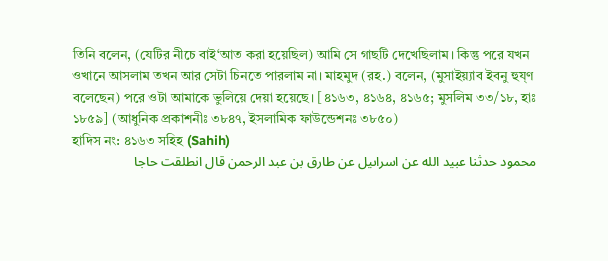তিনি বলেন, (যেটির নীচে বাই‘আত করা হয়েছিল) আমি সে গাছটি দেখেছিলাম। কিন্তু পরে যখন ওখানে আসলাম তখন আর সেটা চিনতে পারলাম না। মাহমুদ (রহ.) বলেন, (মুসাইয়্যাব ইবনু হুয্ণ বলেছেন) পরে ওটা আমাকে ভুলিয়ে দেয়া হয়েছে। [৪১৬৩, ৪১৬৪, ৪১৬৫; মুসলিম ৩৩/১৮, হাঃ ১৮৫৯] (আধুনিক প্রকাশনীঃ ৩৮৪৭, ইসলামিক ফাউন্ডেশনঃ ৩৮৫০)
হাদিস নং: ৪১৬৩ সহিহ (Sahih)
محمود حدثنا عبيد الله عن اسراىيل عن طارق بن عبد الرحمن قال انطلقت حاجا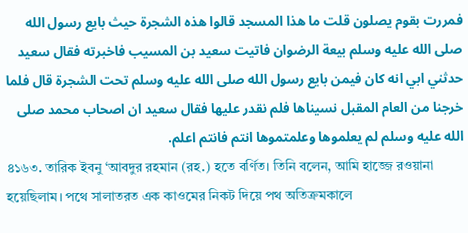فمررت بقوم يصلون قلت ما هذا المسجد قالوا هذه الشجرة حيث بايع رسول الله صلى الله عليه وسلم بيعة الرضوان فاتيت سعيد بن المسيب فاخبرته فقال سعيد حدثني ابي انه كان فيمن بايع رسول الله صلى الله عليه وسلم تحت الشجرة قال فلما خرجنا من العام المقبل نسيناها فلم نقدر عليها فقال سعيد ان اصحاب محمد صلى الله عليه وسلم لم يعلموها وعلمتموها انتم فانتم اعلم.
৪১৬৩. তারিক ইবনু ‘আবদুর রহমান (রহ.) হতে বর্ণিত। তিনি বলেন, আমি হাজ্জে রওয়ানা হয়েছিলাম। পথে সালাতরত এক কাওমের নিকট দিয়ে পথ অতিক্রমকালে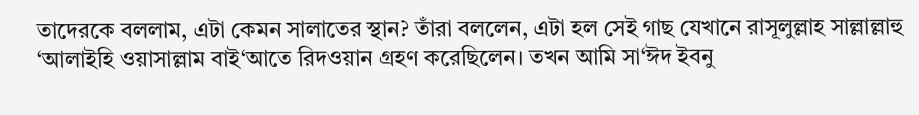তাদেরকে বললাম, এটা কেমন সালাতের স্থান? তাঁরা বললেন, এটা হল সেই গাছ যেখানে রাসূলুল্লাহ সাল্লাল্লাহু ‘আলাইহি ওয়াসাল্লাম বাই‘আতে রিদওয়ান গ্রহণ করেছিলেন। তখন আমি সা‘ঈদ ইবনু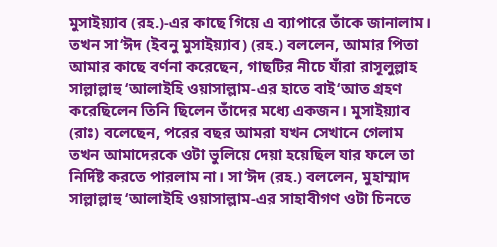মুসাইয়্যাব (রহ.)-এর কাছে গিয়ে এ ব্যাপারে তাঁকে জানালাম। তখন সা‘ঈদ (ইবনু মুসাইয়্যাব) (রহ.) বললেন, আমার পিতা আমার কাছে বর্ণনা করেছেন, গাছটির নীচে যাঁরা রাসূলুল্লাহ সাল্লাল্লাহু ‘আলাইহি ওয়াসাল্লাম-এর হাতে বাই‘আত গ্রহণ করেছিলেন তিনি ছিলেন তাঁদের মধ্যে একজন। মুসাইয়্যাব (রাঃ) বলেছেন, পরের বছর আমরা যখন সেখানে গেলাম তখন আমাদেরকে ওটা ভুলিয়ে দেয়া হয়েছিল যার ফলে তা নির্দিষ্ট করতে পারলাম না। সা‘ঈদ (রহ.) বললেন, মুহাম্মাদ সাল্লাল্লাহু ‘আলাইহি ওয়াসাল্লাম-এর সাহাবীগণ ওটা চিনতে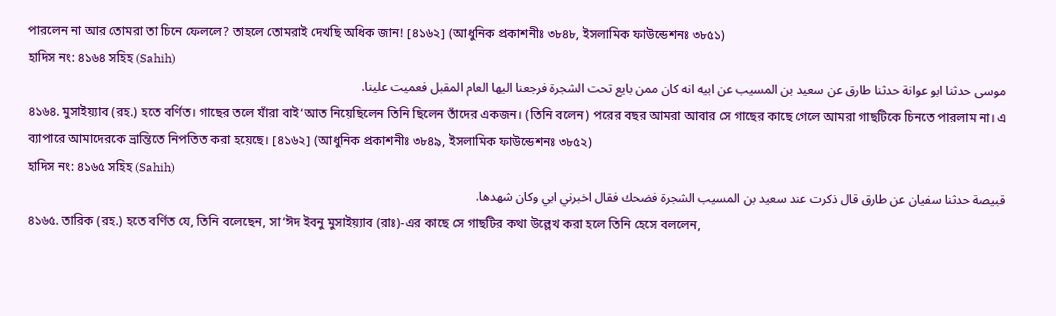পারলেন না আর তোমরা তা চিনে ফেললে? তাহলে তোমরাই দেখছি অধিক জান! [৪১৬২] (আধুনিক প্রকাশনীঃ ৩৮৪৮, ইসলামিক ফাউন্ডেশনঃ ৩৮৫১)
হাদিস নং: ৪১৬৪ সহিহ (Sahih)
موسى حدثنا ابو عوانة حدثنا طارق عن سعيد بن المسيب عن ابيه انه كان ممن بايع تحت الشجرة فرجعنا اليها العام المقبل فعميت علينا.
৪১৬৪. মুসাইয়্যাব (রহ.) হতে বর্ণিত। গাছের তলে যাঁরা বাই‘আত নিয়েছিলেন তিনি ছিলেন তাঁদের একজন। (তিনি বলেন) পরের বছর আমরা আবার সে গাছের কাছে গেলে আমরা গাছটিকে চিনতে পারলাম না। এ ব্যাপারে আমাদেরকে ভ্রান্তিতে নিপতিত করা হয়েছে। [৪১৬২] (আধুনিক প্রকাশনীঃ ৩৮৪৯, ইসলামিক ফাউন্ডেশনঃ ৩৮৫২)
হাদিস নং: ৪১৬৫ সহিহ (Sahih)
قبيصة حدثنا سفيان عن طارق قال ذكرت عند سعيد بن المسيب الشجرة فضحك فقال اخبرني ابي وكان شهدها.
৪১৬৫. তারিক (রহ.) হতে বর্ণিত যে, তিনি বলেছেন, সা‘ঈদ ইবনু মুসাইয়্যাব (রাঃ)-এর কাছে সে গাছটির কথা উল্লেখ করা হলে তিনি হেসে বললেন,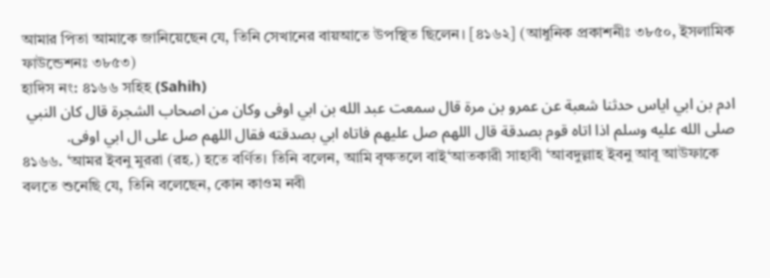আমার পিতা আমাকে জানিয়েছেন যে, তিনি সেখানের বায়আতে উপস্থিত ছিলেন। [৪১৬২] (আধুনিক প্রকাশনীঃ ৩৮৫০, ইসলামিক ফাউন্ডেশনঃ ৩৮৫৩)
হাদিস নং: ৪১৬৬ সহিহ (Sahih)
ادم بن ابي اياس حدثنا شعبة عن عمرو بن مرة قال سمعت عبد الله بن ابي اوفى وكان من اصحاب الشجرة قال كان النبي صلى الله عليه وسلم اذا اتاه قوم بصدقة قال اللهم صل عليهم فاتاه ابي بصدقته فقال اللهم صل على ال ابي اوفى.
৪১৬৬. ‘আমর ইবনু মুররা (রহ.) হতে বর্ণিত। তিনি বলেন, আমি বৃক্ষতলে বাই‘আতকারী সাহাবী ‘আবদুল্লাহ ইবনু আবূ আউফাকে বলতে শুনেছি যে, তিনি বলেছেন, কোন কাওম নবী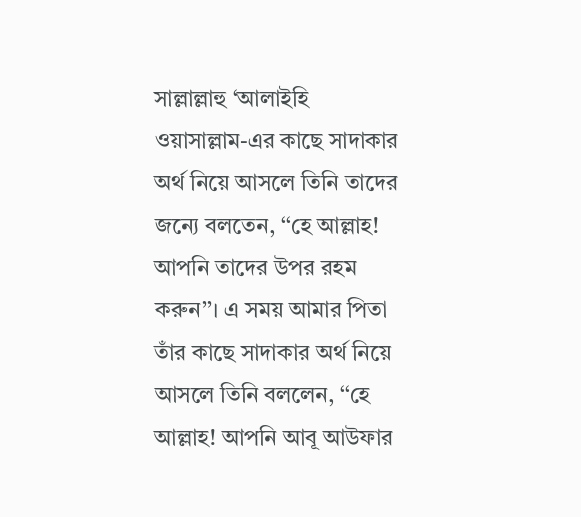সাল্লাল্লাহু ‘আলাইহি ওয়াসাল্লাম-এর কাছে সাদাকার অর্থ নিয়ে আসলে তিনি তাদের জন্যে বলতেন, ‘‘হে আল্লাহ! আপনি তাদের উপর রহম করুন’’। এ সময় আমার পিতা তাঁর কাছে সাদাকার অর্থ নিয়ে আসলে তিনি বললেন, ‘‘হে আল্লাহ! আপনি আবূ আউফার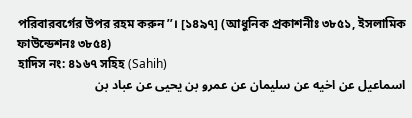পরিবারবর্গের উপর রহম করুন’’। [১৪৯৭] (আধুনিক প্রকাশনীঃ ৩৮৫১, ইসলামিক ফাউন্ডেশনঃ ৩৮৫৪)
হাদিস নং: ৪১৬৭ সহিহ (Sahih)
اسماعيل عن اخيه عن سليمان عن عمرو بن يحيى عن عباد بن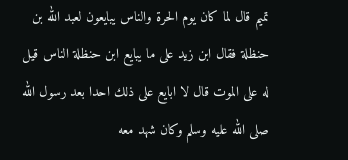تميم قال لما كان يوم الحرة والناس يبايعون لعبد الله بن حنظلة فقال ابن زيد على ما يبايع ابن حنظلة الناس قيل له على الموت قال لا ابايع على ذلك احدا بعد رسول الله صلى الله عليه وسلم وكان شهد معه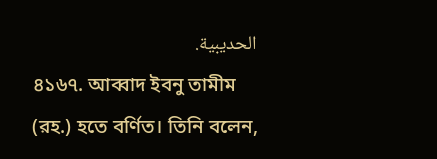الحديبية.
৪১৬৭. আব্বাদ ইবনু তামীম (রহ.) হতে বর্ণিত। তিনি বলেন,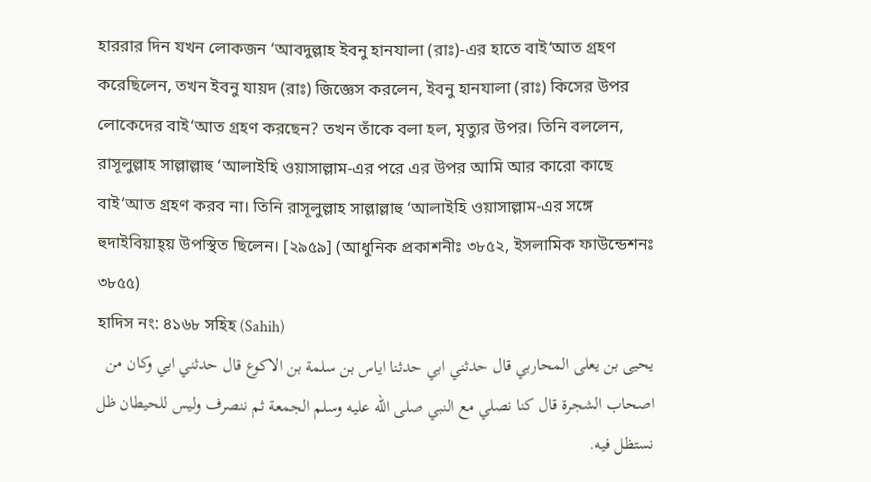হাররার দিন যখন লোকজন ‘আবদুল্লাহ ইবনু হানযালা (রাঃ)-এর হাতে বাই‘আত গ্রহণ করেছিলেন, তখন ইবনু যায়দ (রাঃ) জিজ্ঞেস করলেন, ইবনু হানযালা (রাঃ) কিসের উপর লোকেদের বাই‘আত গ্রহণ করছেন? তখন তাঁকে বলা হল, মৃত্যুর উপর। তিনি বললেন, রাসূলুল্লাহ সাল্লাল্লাহু ‘আলাইহি ওয়াসাল্লাম-এর পরে এর উপর আমি আর কারো কাছে বাই‘আত গ্রহণ করব না। তিনি রাসূলুল্লাহ সাল্লাল্লাহু ‘আলাইহি ওয়াসাল্লাম-এর সঙ্গে হুদাইবিয়াহ্য় উপস্থিত ছিলেন। [২৯৫৯] (আধুনিক প্রকাশনীঃ ৩৮৫২, ইসলামিক ফাউন্ডেশনঃ ৩৮৫৫)
হাদিস নং: ৪১৬৮ সহিহ (Sahih)
يحيى بن يعلى المحاربي قال حدثني ابي حدثنا اياس بن سلمة بن الاكوع قال حدثني ابي وكان من اصحاب الشجرة قال كنا نصلي مع النبي صلى الله عليه وسلم الجمعة ثم ننصرف وليس للحيطان ظل نستظل فيه.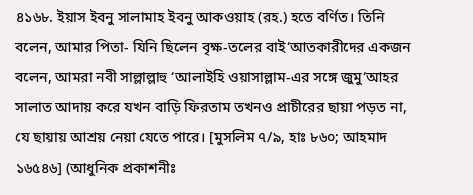৪১৬৮. ইয়াস ইবনু সালামাহ ইবনু আকওয়াহ (রহ.) হতে বর্ণিত। তিনি  বলেন, আমার পিতা- যিনি ছিলেন বৃক্ষ-তলের বাই‘আতকারীদের একজন বলেন, আমরা নবী সাল্লাল্লাহু ‘আলাইহি ওয়াসাল্লাম-এর সঙ্গে জুমু‘আহর সালাত আদায় করে যখন বাড়ি ফিরতাম তখনও প্রাচীরের ছায়া পড়ত না, যে ছায়ায় আশ্রয় নেয়া যেতে পারে। [মুসলিম ৭/৯, হাঃ ৮৬০; আহমাদ ১৬৫৪৬] (আধুনিক প্রকাশনীঃ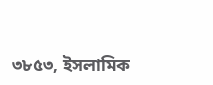৩৮৫৩, ইসলামিক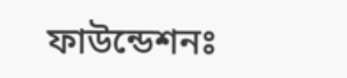ফাউন্ডেশনঃ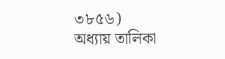৩৮৫৬)
অধ্যায় তালিকা